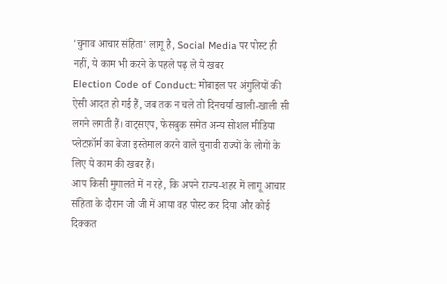'चुनाव आचार संहिता' लागू है, Social Media पर पोस्ट ही नहीं, ये काम भी करने के पहले पढ़ ले ये खबर
Election Code of Conduct: मोबाइल पर अंगुलियों की ऐसी आदत हो गई हैं, जब तक न चले तो दिनचर्या खाली-खाली सी लगने लगती हैं। वाट्सएप, फेसबुक समेत अन्य सोशल मीडिया प्लेटफ़ॉर्म का बेजा इस्तेमाल करने वाले चुनावी राज्यों के लोगों के लिए ये काम की खबर हैं।
आप किसी मुगालते में न रहे, कि अपने राज्य-शहर में लागू आचार संहिता के दौरान जो जी में आया वह पोस्ट कर दिया और कोई दिक्कत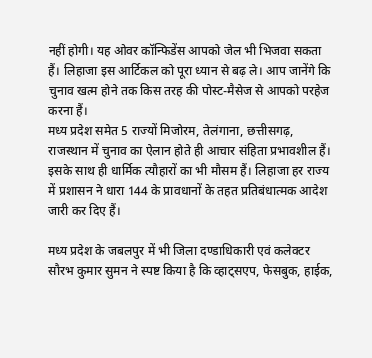नहीं होगी। यह ओवर कॉन्फिडेंस आपको जेल भी भिजवा सकता हैं। लिहाजा इस आर्टिकल को पूरा ध्यान से बढ़ ले। आप जानेंगे कि चुनाव खत्म होने तक किस तरह की पोस्ट-मैसेज से आपको परहेज करना हैं।
मध्य प्रदेश समेत 5 राज्यों मिजोरम, तेलंगाना, छत्तीसगढ़, राजस्थान में चुनाव का ऐलान होते ही आचार संहिता प्रभावशील हैं। इसके साथ ही धार्मिक त्यौहारों का भी मौसम हैं। लिहाजा हर राज्य में प्रशासन ने धारा 144 के प्रावधानों के तहत प्रतिबंधात्मक आदेश जारी कर दिए हैं।

मध्य प्रदेश के जबलपुर में भी जिला दण्डाधिकारी एवं कलेक्टर सौरभ कुमार सुमन ने स्पष्ट किया है कि व्हाट्सएप, फेसबुक, हाईक,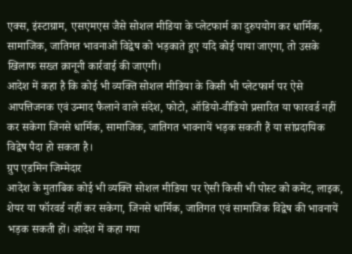एक्स, इंस्टाग्राम, एसएमएस जैसे सोशल मीडिया के प्लेटफार्म का दुरुपयोग कर धार्मिक, सामाजिक, जातिगत भावनाओं विद्वेष को भड़काते हुए यदि कोई पाया जाएगा, तो उसके खिलाफ सख्त क़ानूनी कार्रवाई की जाएगी।
आदेश में कहा है कि कोई भी व्यक्ति सोशल मीडिया के किसी भी प्लेटफार्म पर ऐसे आपत्तिजनक एवं उन्माद फैलाने वाले संदेश, फोटो, ऑडियो-वीडियो प्रसारित या फारवर्ड नहीं कर सकेगा जिनसे धार्मिक, सामाजिक, जातिगत भावनायें भड़क सकती हैं या सांप्रदायिक विद्वेष पैदा हो सकता है।
ग्रुप एडमिन जिम्मेदार
आदेश के मुताबिक कोई भी व्यक्ति सोशल मीडिया पर ऐसी किसी भी पोस्ट को कमेंट, लाइक, शेयर या फॉरवर्ड नहीं कर सकेगा, जिनसे धार्मिक, जातिगत एवं सामाजिक विद्वेष की भावनायें भड़क सकती हों। आदेश में कहा गया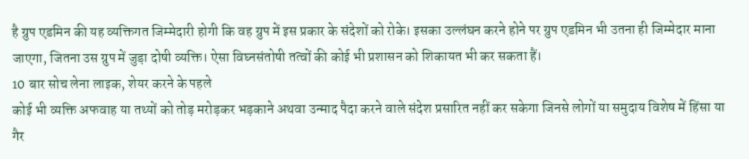है ग्रुप एडमिन की यह व्यक्तिगत जिम्मेदारी होगी कि वह ग्रुप में इस प्रकार के संदेशों को रोके। इसका उल्लंघन करने होने पर ग्रुप एडमिन भी उतना ही जिम्मेदार माना जाएगा, जितना उस ग्रुप में जुड़ा दोषी व्यक्ति। ऐसा विघ्नसंतोषी तत्वों की कोई भी प्रशासन को शिकायत भी कर सकता हैं।
10 बार सोच लेना लाइक, शेयर करने के पहले
कोई भी व्यक्ति अफवाह या तथ्यों को तोड़ मरोड़कर भड़काने अथवा उन्माद पैदा करने वाले संदेश प्रसारित नहीं कर सकेगा जिनसे लोगों या समुदाय विशेष में हिंसा या गैर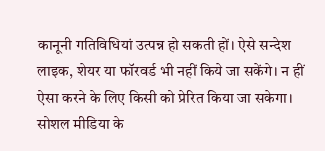कानूनी गतिविधियां उत्पन्न हो सकती हों। ऐसे सन्देश लाइक, शेयर या फॉरवर्ड भी नहीं किये जा सकेंगे। न हीं ऐसा करने के लिए किसी को प्रेरित किया जा सकेगा। सोशल मीडिया के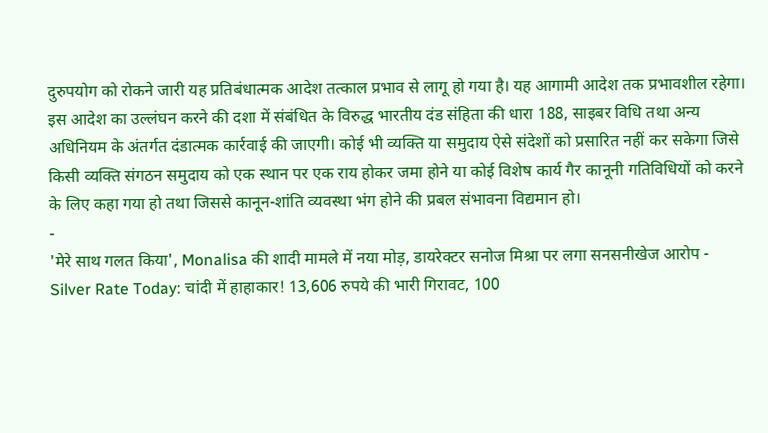दुरुपयोग को रोकने जारी यह प्रतिबंधात्मक आदेश तत्काल प्रभाव से लागू हो गया है। यह आगामी आदेश तक प्रभावशील रहेगा। इस आदेश का उल्लंघन करने की दशा में संबंधित के विरुद्ध भारतीय दंड संहिता की धारा 188, साइबर विधि तथा अन्य अधिनियम के अंतर्गत दंडात्मक कार्रवाई की जाएगी। कोई भी व्यक्ति या समुदाय ऐसे संदेशों को प्रसारित नहीं कर सकेगा जिसे किसी व्यक्ति संगठन समुदाय को एक स्थान पर एक राय होकर जमा होने या कोई विशेष कार्य गैर कानूनी गतिविधियों को करने के लिए कहा गया हो तथा जिससे कानून-शांति व्यवस्था भंग होने की प्रबल संभावना विद्यमान हो।
-
'मेरे साथ गलत किया', Monalisa की शादी मामले में नया मोड़, डायरेक्टर सनोज मिश्रा पर लगा सनसनीखेज आरोप -
Silver Rate Today: चांदी में हाहाकार! 13,606 रुपये की भारी गिरावट, 100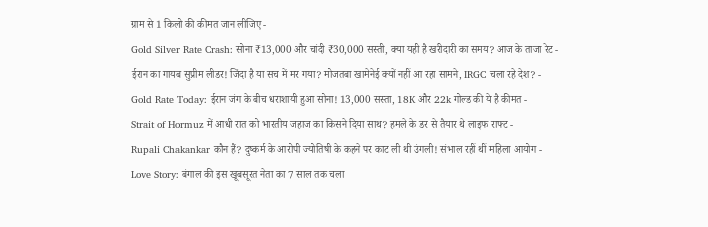ग्राम से 1 किलो की कीमत जान लीजिए -
Gold Silver Rate Crash: सोना ₹13,000 और चांदी ₹30,000 सस्ती, क्या यही है खरीदारी का समय? आज के ताजा रेट -
ईरान का गायब सुप्रीम लीडर! जिंदा है या सच में मर गया? मोजतबा खामेनेई क्यों नहीं आ रहा सामने, IRGC चला रहे देश? -
Gold Rate Today: ईरान जंग के बीच धराशायी हुआ सोना! 13,000 सस्ता, 18K और 22k गोल्ड की ये है कीमत -
Strait of Hormuz में आधी रात को भारतीय जहाज का किसने दिया साथ? हमले के डर से तैयार थे लाइफ राफ्ट -
Rupali Chakankar कौन हैं? दुष्कर्म के आरोपी ज्योतिषी के कहने पर काट ली थी उंगली! संभाल रहीं थीं महिला आयोग -
Love Story: बंगाल की इस खूबसूरत नेता का 7 साल तक चला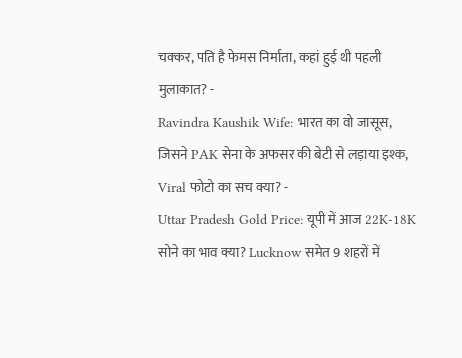चक्कर, पति है फेमस निर्माता, कहां हुई थी पहली मुलाकात? -
Ravindra Kaushik Wife: भारत का वो जासूस, जिसने PAK सेना के अफसर की बेटी से लड़ाया इश्क, Viral फोटो का सच क्या? -
Uttar Pradesh Gold Price: यूपी में आज 22K-18K सोने का भाव क्या? Lucknow समेत 9 शहरों में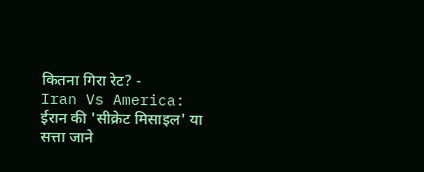कितना गिरा रेट? -
Iran Vs America: ईरान की 'सीक्रेट मिसाइल' या सत्ता जाने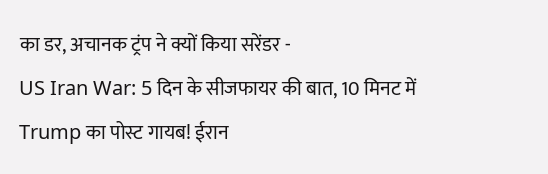का डर, अचानक ट्रंप ने क्यों किया सरेंडर -
US Iran War: 5 दिन के सीजफायर की बात, 10 मिनट में Trump का पोस्ट गायब! ईरान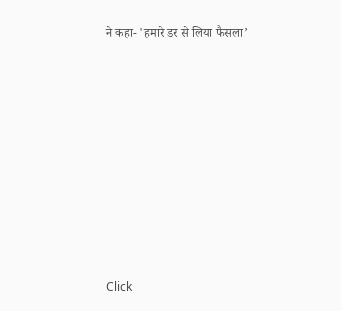ने कहा- 'हमारे डर से लिया फैसला’












Click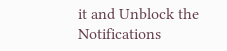it and Unblock the Notifications